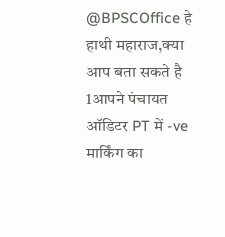@BPSCOffice हे हाथी महाराज,क्या आप बता सकते है 1आपने पंचायत ऑडिटर PT में -ve मार्किंग का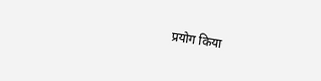प्रयोग किया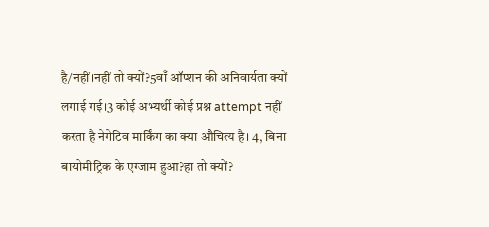है/नहीं।नहीं तो क्यों?5वाँ ऑप्शन की अनिवार्यता क्यों लगाई गई।3 कोई अभ्यर्थी कोई प्रश्न attempt नहीं करता है नेगेटिव मार्किंग का क्या औचित्य है। 4, बिना बायोमीट्रिक के एग्जाम हुआ?हा तो क्यों?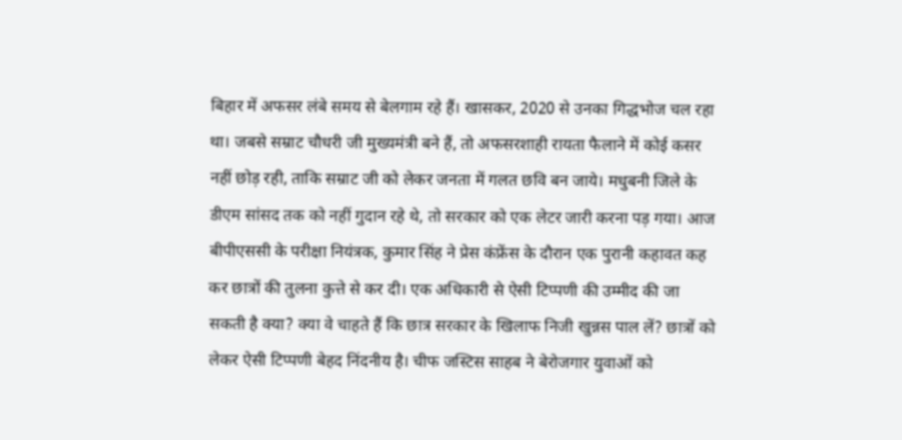बिहार में अफसर लंबे समय से बेलगाम रहे हैं। खासकर, 2020 से उनका गिद्धभोज चल रहा था। जबसे सम्राट चौधरी जी मुख्यमंत्री बने हैं, तो अफसरशाही रायता फैलाने में कोई कसर नहीं छोड़ रही, ताकि सम्राट जी को लेकर जनता में गलत छवि बन जाये। मधुबनी जिले के डीएम सांसद तक को नहीं गुदान रहे थे, तो सरकार को एक लेटर जारी करना पड़ गया। आज बीपीएससी के परीक्षा नियंत्रक, कुमार सिंह ने प्रेस कंफ्रेंस के दौरान एक पुरानी कहावत कह कर छात्रों की तुलना कुत्ते से कर दी। एक अधिकारी से ऐसी टिप्पणी की उम्मीद की जा सकती है क्या? क्या वे चाहते हैं कि छात्र सरकार के खिलाफ निजी खुन्नस पाल लें? छात्रों को लेकर ऐसी टिप्पणी बेहद निंदनीय है। चीफ जस्टिस साहब ने बेरोजगार युवाओं को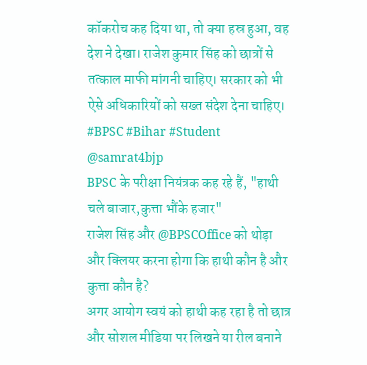कॉकरोच कह दिया था, तो क्या हस्र हुआ, वह देश ने देखा। राजेश कुमार सिंह को छात्रों से तत्काल माफी मांगनी चाहिए। सरकार को भी ऐसे अधिकारियों को सख्त संदेश देना चाहिए।
#BPSC #Bihar #Student @samrat4bjp
BPSC के परीक्षा नियंत्रक कह रहे हैं, "हाथी चले बाजार,कुत्ता भौंके हजार"
राजेश सिंह और @BPSCOffice को थोड़ा और क्लियर करना होगा कि हाथी कौन है और कुत्ता कौन है?
अगर आयोग स्वयं को हाथी कह रहा है तो छात्र और सोशल मीडिया पर लिखने या रील बनाने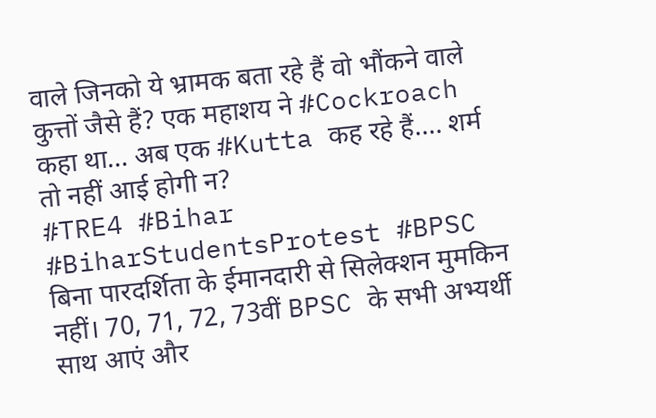वाले जिनको ये भ्रामक बता रहे हैं वो भौंकने वाले कुत्तों जैसे हैं? एक महाशय ने #Cockroach कहा था... अब एक #Kutta कह रहे हैं.... शर्म तो नहीं आई होगी न?
#TRE4 #Bihar #BiharStudentsProtest #BPSC
बिना पारदर्शिता के ईमानदारी से सिलेक्शन मुमकिन नहीं। 70, 71, 72, 73वीं BPSC के सभी अभ्यर्थी साथ आएं और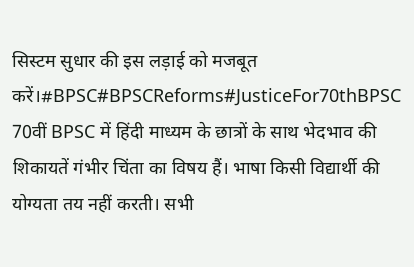सिस्टम सुधार की इस लड़ाई को मजबूत करें।#BPSC#BPSCReforms#JusticeFor70thBPSC
70वीं BPSC में हिंदी माध्यम के छात्रों के साथ भेदभाव की शिकायतें गंभीर चिंता का विषय हैं। भाषा किसी विद्यार्थी की योग्यता तय नहीं करती। सभी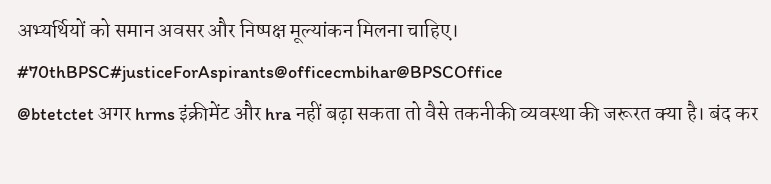अभ्यर्थियों को समान अवसर और निष्पक्ष मूल्यांकन मिलना चाहिए। #70thBPSC#justiceForAspirants@officecmbihar@BPSCOffice
@btetctet अगर hrms इंक्रीमेंट और hra नहीं बढ़ा सकता तो वैसे तकनीकी व्यवस्था की जरूरत क्या है। बंद कर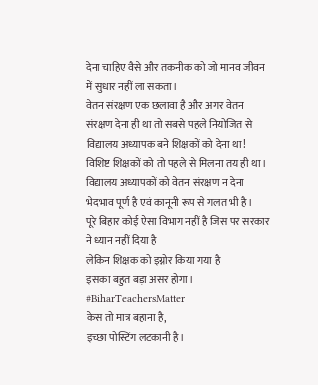देना चाहिए वैसे और तकनीक को जो मानव जीवन में सुधार नहीं ला सकता।
वेतन संरक्षण एक छलावा है और अगर वेतन संरक्षण देना ही था तो सबसे पहले नियोजित से विद्यालय अध्यापक बने शिक्षकों को देना था! विशिष्ट शिक्षकों को तो पहले से मिलना तय ही था। विद्यालय अध्यापकों को वेतन संरक्षण न देना भेदभाव पूर्ण है एवं कानूनी रूप से गलत भी है।
पूरे बिहार कोई ऐसा विभाग नहीं है जिस पर सरकार ने ध्यान नहीं दिया है
लेकिन शिक्षक को इग्नोर किया गया है
इसका बहुत बड़ा असर होगा।
#BiharTeachersMatter
केस तो मात्र बहाना है,
इच्छा पोस्टिंग लटकानी है।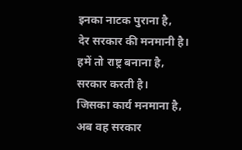इनका नाटक पुराना है,
देर सरकार की मनमानी है।
हमें तो राष्ट्र बनाना है,
सरकार करती है।
जिसका कार्य मनमाना है,
अब वह सरकार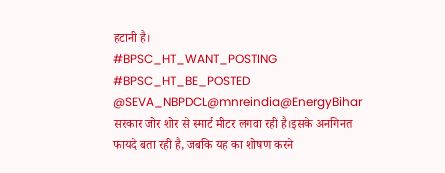हटानी है।
#BPSC_HT_WANT_POSTING
#BPSC_HT_BE_POSTED
@SEVA_NBPDCL@mnreindia@EnergyBihar सरकार जोर शोर से स्मार्ट मीटर लगवा रही है।इसके अनगिनत फायदे बता रही है, जबकि यह का शोषण करने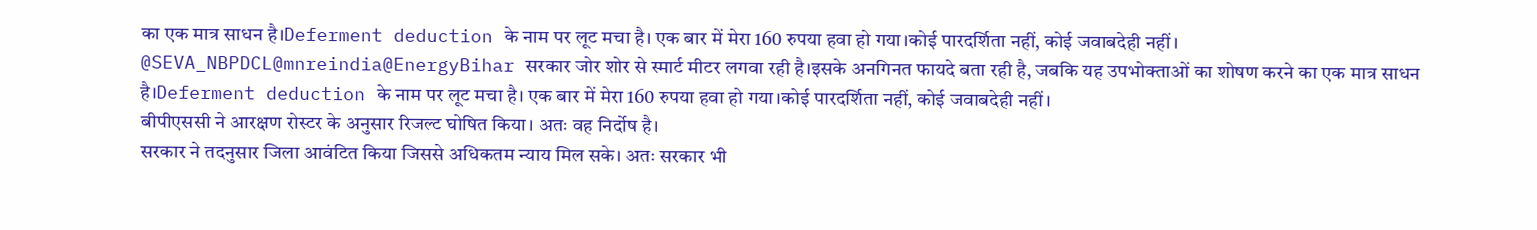का एक मात्र साधन है।Deferment deduction के नाम पर लूट मचा है। एक बार में मेरा 160 रुपया हवा हो गया।कोई पारदर्शिता नहीं, कोई जवाबदेही नहीं।
@SEVA_NBPDCL@mnreindia@EnergyBihar सरकार जोर शोर से स्मार्ट मीटर लगवा रही है।इसके अनगिनत फायदे बता रही है, जबकि यह उपभोक्ताओं का शोषण करने का एक मात्र साधन है।Deferment deduction के नाम पर लूट मचा है। एक बार में मेरा 160 रुपया हवा हो गया।कोई पारदर्शिता नहीं, कोई जवाबदेही नहीं।
बीपीएससी ने आरक्षण रोस्टर के अनुसार रिजल्ट घोषित किया। अतः वह निर्दोष है।
सरकार ने तदनुसार जिला आवंटित किया जिससे अधिकतम न्याय मिल सके। अतः सरकार भी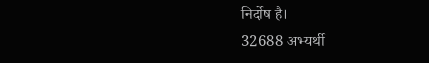निर्दोष है।
32688 अभ्यर्थी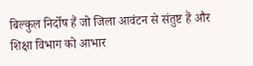बिल्कुल निर्दोष हैं जो जिला आवंटन से संतुष्ट हैं और शिक्षा विभाग को आभार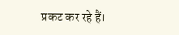प्रकट कर रहे हैं।